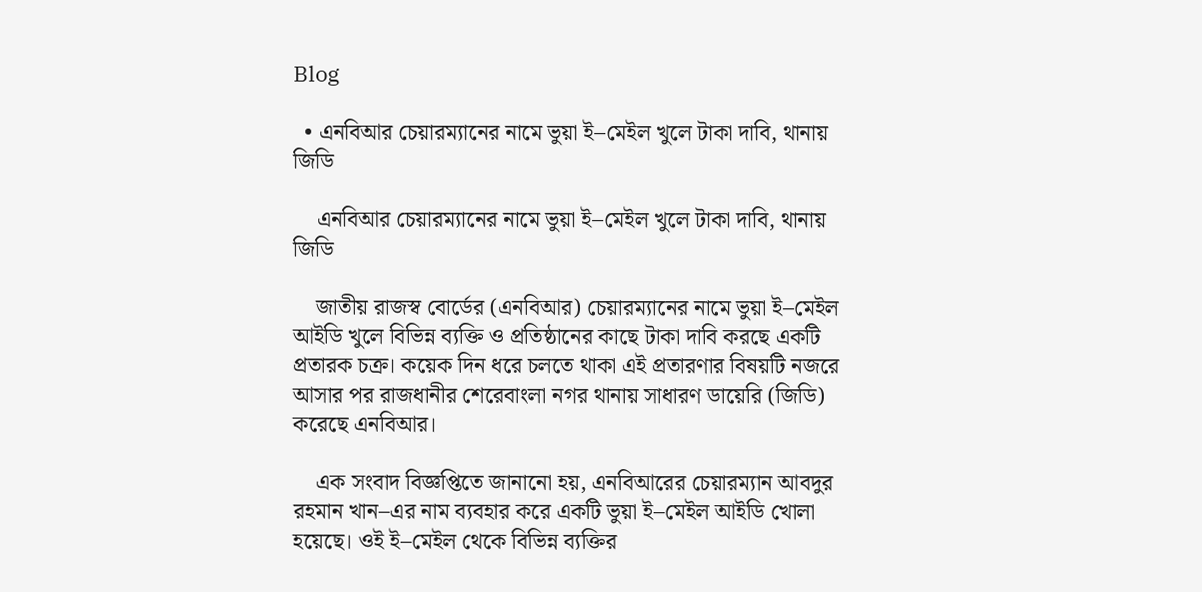Blog

  • এনবিআর চেয়ারম্যানের নামে ভুয়া ই–মেইল খুলে টাকা দাবি, থানায় জিডি

    এনবিআর চেয়ারম্যানের নামে ভুয়া ই–মেইল খুলে টাকা দাবি, থানায় জিডি

    জাতীয় রাজস্ব বোর্ডের (এনবিআর) চেয়ারম্যানের নামে ভুয়া ই–মেইল আইডি খুলে বিভিন্ন ব্যক্তি ও প্রতিষ্ঠানের কাছে টাকা দাবি করছে একটি প্রতারক চক্র। কয়েক দিন ধরে চলতে থাকা এই প্রতারণার বিষয়টি নজরে আসার পর রাজধানীর শেরেবাংলা নগর থানায় সাধারণ ডায়েরি (জিডি) করেছে এনবিআর।

    এক সংবাদ বিজ্ঞপ্তিতে জানানো হয়, এনবিআরের চেয়ারম্যান আবদুর রহমান খান–এর নাম ব্যবহার করে একটি ভুয়া ই–মেইল আইডি খোলা হয়েছে। ওই ই–মেইল থেকে বিভিন্ন ব্যক্তির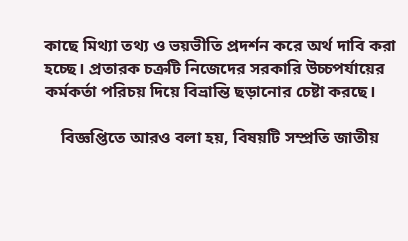কাছে মিথ্যা তথ্য ও ভয়ভীতি প্রদর্শন করে অর্থ দাবি করা হচ্ছে। প্রতারক চক্রটি নিজেদের সরকারি উচ্চপর্যায়ের কর্মকর্তা পরিচয় দিয়ে বিভ্রান্তি ছড়ানোর চেষ্টা করছে।

    বিজ্ঞপ্তিতে আরও বলা হয়, বিষয়টি সম্প্রতি জাতীয়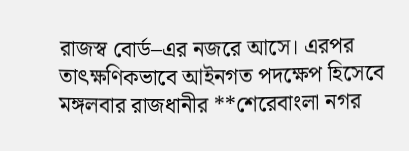রাজস্ব বোর্ড–এর নজরে আসে। এরপর তাৎক্ষণিকভাবে আইনগত পদক্ষেপ হিসেবে মঙ্গলবার রাজধানীর **শেরেবাংলা নগর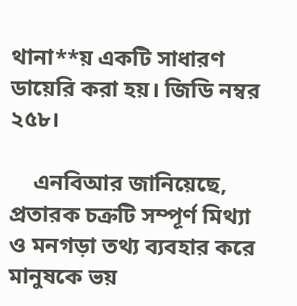থানা**য় একটি সাধারণ ডায়েরি করা হয়। জিডি নম্বর ২৫৮।

    এনবিআর জানিয়েছে, প্রতারক চক্রটি সম্পূর্ণ মিথ্যা ও মনগড়া তথ্য ব্যবহার করে মানুষকে ভয়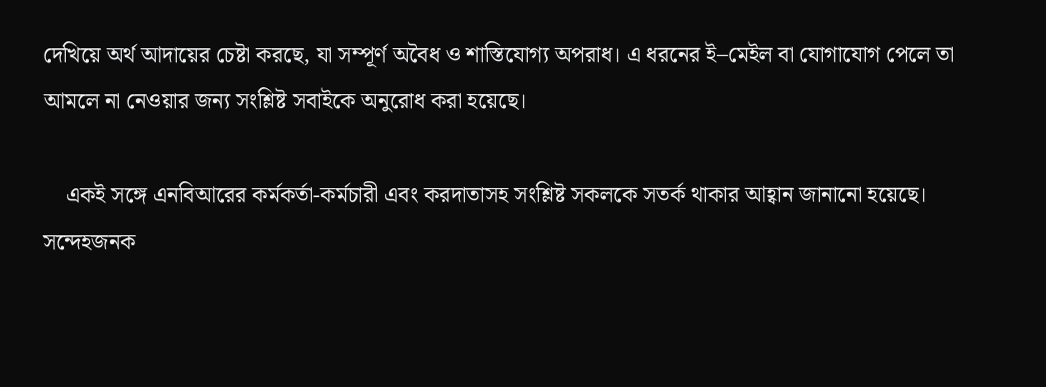দেখিয়ে অর্থ আদায়ের চেষ্টা করছে, যা সম্পূর্ণ অবৈধ ও শাস্তিযোগ্য অপরাধ। এ ধরনের ই–মেইল বা যোগাযোগ পেলে তা আমলে না নেওয়ার জন্য সংশ্লিষ্ট সবাইকে অনুরোধ করা হয়েছে।

    একই সঙ্গে এনবিআরের কর্মকর্তা-কর্মচারী এবং করদাতাসহ সংশ্লিষ্ট সকলকে সতর্ক থাকার আহ্বান জানানো হয়েছে। সন্দেহজনক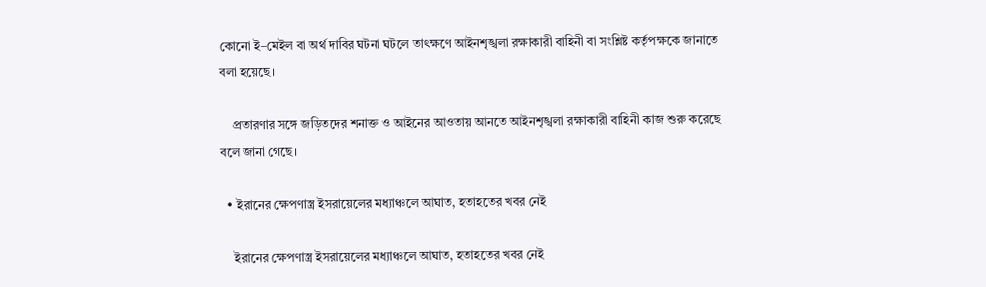কোনো ই–মেইল বা অর্থ দাবির ঘটনা ঘটলে তাৎক্ষণে আইনশৃঙ্খলা রক্ষাকারী বাহিনী বা সংশ্লিষ্ট কর্তৃপক্ষকে জানাতে বলা হয়েছে।

    প্রতারণার সঙ্গে জড়িতদের শনাক্ত ও আইনের আওতায় আনতে আইনশৃঙ্খলা রক্ষাকারী বাহিনী কাজ শুরু করেছে বলে জানা গেছে।

  • ইরানের ক্ষেপণাস্ত্র ইসরায়েলের মধ্যাঞ্চলে আঘাত, হতাহতের খবর নেই

    ইরানের ক্ষেপণাস্ত্র ইসরায়েলের মধ্যাঞ্চলে আঘাত, হতাহতের খবর নেই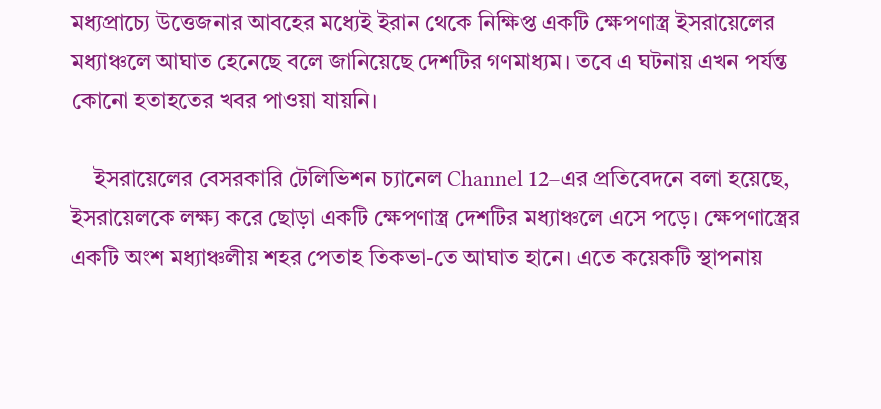মধ্যপ্রাচ্যে উত্তেজনার আবহের মধ্যেই ইরান থেকে নিক্ষিপ্ত একটি ক্ষেপণাস্ত্র ইসরায়েলের মধ্যাঞ্চলে আঘাত হেনেছে বলে জানিয়েছে দেশটির গণমাধ্যম। তবে এ ঘটনায় এখন পর্যন্ত কোনো হতাহতের খবর পাওয়া যায়নি।

    ইসরায়েলের বেসরকারি টেলিভিশন চ্যানেল Channel 12–এর প্রতিবেদনে বলা হয়েছে, ইসরায়েলকে লক্ষ্য করে ছোড়া একটি ক্ষেপণাস্ত্র দেশটির মধ্যাঞ্চলে এসে পড়ে। ক্ষেপণাস্ত্রের একটি অংশ মধ্যাঞ্চলীয় শহর পেতাহ তিকভা-তে আঘাত হানে। এতে কয়েকটি স্থাপনায়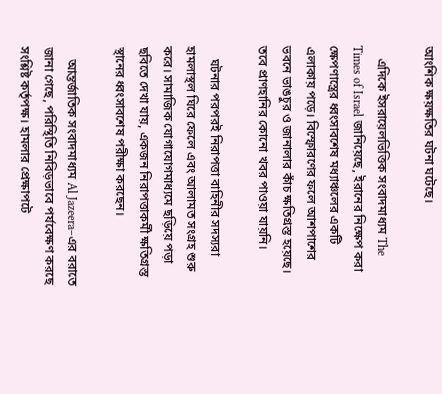আংশিক ক্ষয়ক্ষতির ঘটনা ঘটেছে।

    এদিকে ইসরায়েলভিত্তিক সংবাদমাধ্যম The Times of Israel জানিয়েছে, ইরানের নিক্ষেপ করা ক্ষেপণাস্ত্রের ধ্বংসাবশেষ মধ্যাঞ্চলের একটি এলাকায় পড়ে। বিস্ফোরণের ফলে আশপাশের ভবনে ভাঙচুর ও জানালার কাঁচ ক্ষতিগ্রস্ত হয়েছে। তবে প্রাণহানির কোনো খবর পাওয়া যায়নি।

    ঘটনার পরপরই নিরাপত্তা বাহিনীর সদস্যরা হামলাস্থল ঘিরে ফেলে এবং আলামত সংগ্রহ শুরু করে। সামাজিক যোগাযোগমাধ্যমে ছড়িয়ে পড়া ছবিতে দেখা যায়, একজন নিরাপত্তাকর্মী ক্ষতিগ্রস্ত স্থানের ধ্বংসাবশেষ পরীক্ষা করছেন।

    আন্তর্জাতিক সংবাদমাধ্যম Al Jazeera–এর বরাতে জানা গেছে, পরিস্থিতি নিবিড়ভাবে পর্যবেক্ষণ করছে সংশ্লিষ্ট কর্তৃপক্ষ। হামলার প্রেক্ষাপটে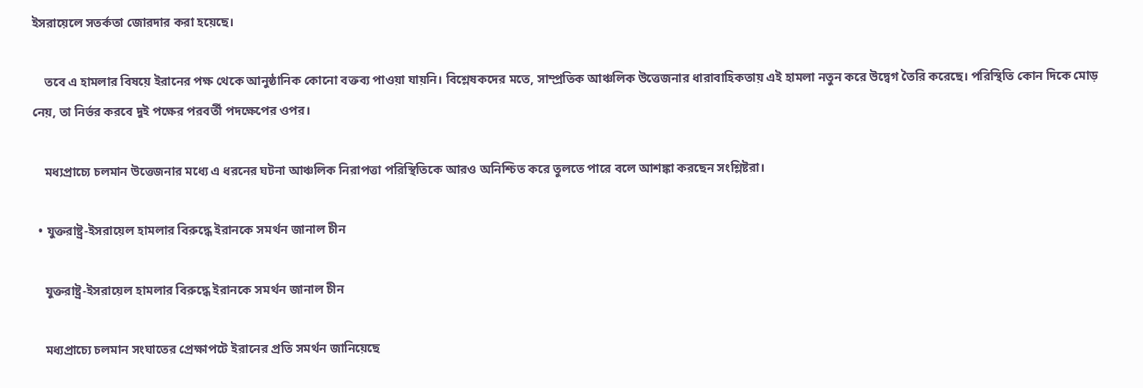ইসরায়েলে সতর্কতা জোরদার করা হয়েছে।

    তবে এ হামলার বিষয়ে ইরানের পক্ষ থেকে আনুষ্ঠানিক কোনো বক্তব্য পাওয়া যায়নি। বিশ্লেষকদের মতে, সাম্প্রতিক আঞ্চলিক উত্তেজনার ধারাবাহিকতায় এই হামলা নতুন করে উদ্বেগ তৈরি করেছে। পরিস্থিতি কোন দিকে মোড় নেয়, তা নির্ভর করবে দুই পক্ষের পরবর্তী পদক্ষেপের ওপর।

    মধ্যপ্রাচ্যে চলমান উত্তেজনার মধ্যে এ ধরনের ঘটনা আঞ্চলিক নিরাপত্তা পরিস্থিতিকে আরও অনিশ্চিত করে তুলতে পারে বলে আশঙ্কা করছেন সংশ্লিষ্টরা।

  • যুক্তরাষ্ট্র-ইসরায়েল হামলার বিরুদ্ধে ইরানকে সমর্থন জানাল চীন

    যুক্তরাষ্ট্র-ইসরায়েল হামলার বিরুদ্ধে ইরানকে সমর্থন জানাল চীন

    মধ্যপ্রাচ্যে চলমান সংঘাতের প্রেক্ষাপটে ইরানের প্রতি সমর্থন জানিয়েছে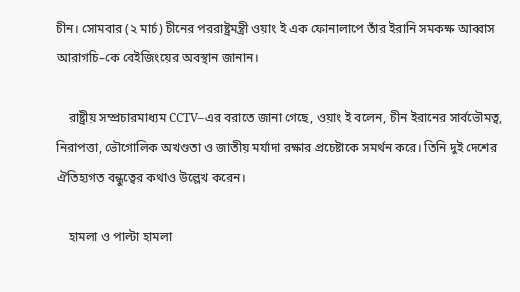চীন। সোমবার (২ মার্চ) চীনের পররাষ্ট্রমন্ত্রী ওয়াং ই এক ফোনালাপে তাঁর ইরানি সমকক্ষ আব্বাস আরাগচি–কে বেইজিংয়ের অবস্থান জানান।

    রাষ্ট্রীয় সম্প্রচারমাধ্যম CCTV–এর বরাতে জানা গেছে, ওয়াং ই বলেন, চীন ইরানের সার্বভৌমত্ব, নিরাপত্তা, ভৌগোলিক অখণ্ডতা ও জাতীয় মর্যাদা রক্ষার প্রচেষ্টাকে সমর্থন করে। তিনি দুই দেশের ঐতিহ্যগত বন্ধুত্বের কথাও উল্লেখ করেন।

    হামলা ও পাল্টা হামলা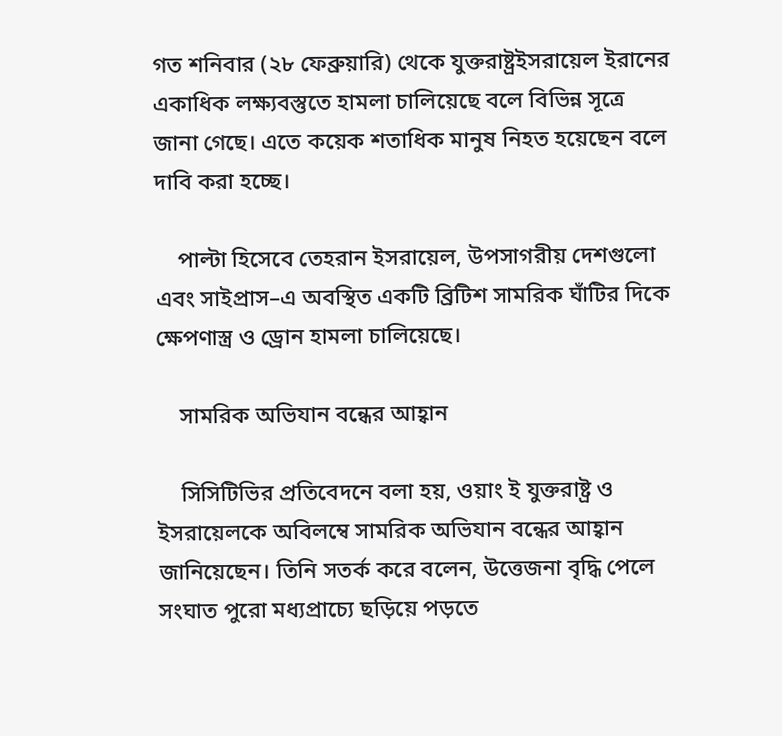গত শনিবার (২৮ ফেব্রুয়ারি) থেকে যুক্তরাষ্ট্রইসরায়েল ইরানের একাধিক লক্ষ্যবস্তুতে হামলা চালিয়েছে বলে বিভিন্ন সূত্রে জানা গেছে। এতে কয়েক শতাধিক মানুষ নিহত হয়েছেন বলে দাবি করা হচ্ছে।

    পাল্টা হিসেবে তেহরান ইসরায়েল, উপসাগরীয় দেশগুলো এবং সাইপ্রাস–এ অবস্থিত একটি ব্রিটিশ সামরিক ঘাঁটির দিকে ক্ষেপণাস্ত্র ও ড্রোন হামলা চালিয়েছে।

    সামরিক অভিযান বন্ধের আহ্বান

    সিসিটিভির প্রতিবেদনে বলা হয়, ওয়াং ই যুক্তরাষ্ট্র ও ইসরায়েলকে অবিলম্বে সামরিক অভিযান বন্ধের আহ্বান জানিয়েছেন। তিনি সতর্ক করে বলেন, উত্তেজনা বৃদ্ধি পেলে সংঘাত পুরো মধ্যপ্রাচ্যে ছড়িয়ে পড়তে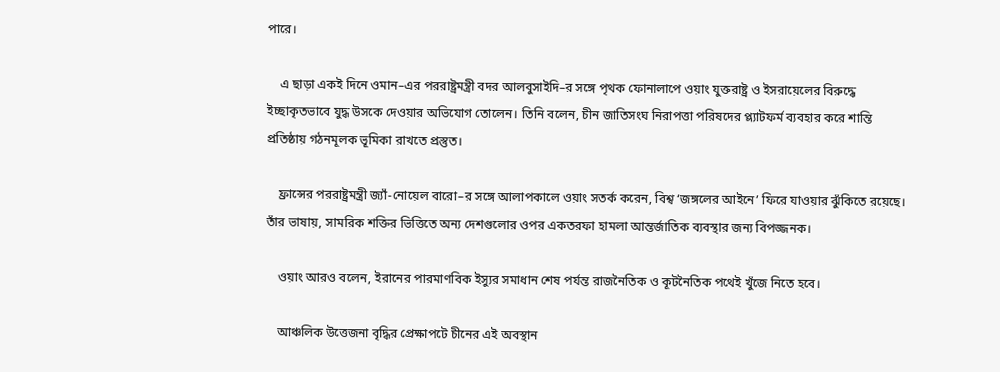পারে।

    এ ছাড়া একই দিনে ওমান–এর পররাষ্ট্রমন্ত্রী বদর আলবুসাইদি–র সঙ্গে পৃথক ফোনালাপে ওয়াং যুক্তরাষ্ট্র ও ইসরায়েলের বিরুদ্ধে ইচ্ছাকৃতভাবে যুদ্ধ উসকে দেওয়ার অভিযোগ তোলেন। তিনি বলেন, চীন জাতিসংঘ নিরাপত্তা পরিষদের প্ল্যাটফর্ম ব্যবহার করে শান্তি প্রতিষ্ঠায় গঠনমূলক ভূমিকা রাখতে প্রস্তুত।

    ফ্রান্সের পররাষ্ট্রমন্ত্রী জ্যাঁ-নোয়েল বারো–র সঙ্গে আলাপকালে ওয়াং সতর্ক করেন, বিশ্ব ‘জঙ্গলের আইনে’ ফিরে যাওয়ার ঝুঁকিতে রয়েছে। তাঁর ভাষায়, সামরিক শক্তির ভিত্তিতে অন্য দেশগুলোর ওপর একতরফা হামলা আন্তর্জাতিক ব্যবস্থার জন্য বিপজ্জনক।

    ওয়াং আরও বলেন, ইরানের পারমাণবিক ইস্যুর সমাধান শেষ পর্যন্ত রাজনৈতিক ও কূটনৈতিক পথেই খুঁজে নিতে হবে।

    আঞ্চলিক উত্তেজনা বৃদ্ধির প্রেক্ষাপটে চীনের এই অবস্থান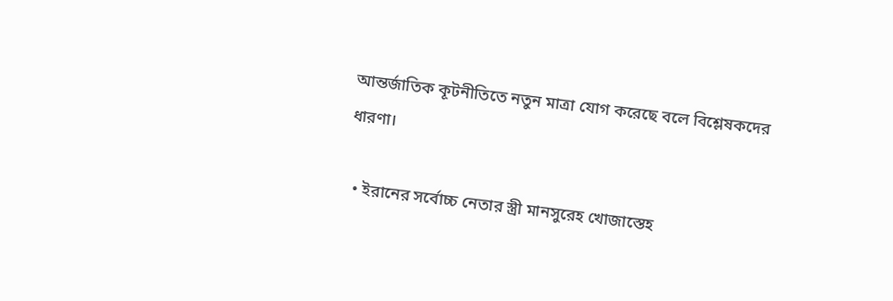আন্তর্জাতিক কূটনীতিতে নতুন মাত্রা যোগ করেছে বলে বিশ্লেষকদের ধারণা।

  • ইরানের সর্বোচ্চ নেতার স্ত্রী মানসুরেহ খোজাস্তেহ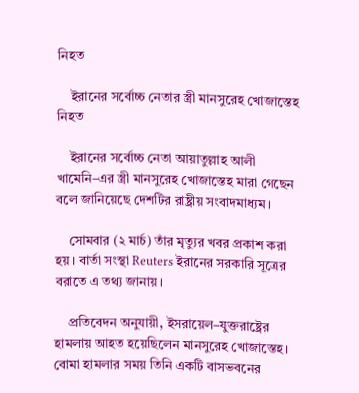নিহত

    ইরানের সর্বোচ্চ নেতার স্ত্রী মানসুরেহ খোজাস্তেহ নিহত

    ইরানের সর্বোচ্চ নেতা আয়াতুল্লাহ আলী খামেনি–এর স্ত্রী মানসুরেহ খোজাস্তেহ মারা গেছেন বলে জানিয়েছে দেশটির রাষ্ট্রীয় সংবাদমাধ্যম।

    সোমবার (২ মার্চ) তাঁর মৃত্যুর খবর প্রকাশ করা হয়। বার্তা সংস্থা Reuters ইরানের সরকারি সূত্রের বরাতে এ তথ্য জানায়।

    প্রতিবেদন অনুযায়ী, ইসরায়েল–যুক্তরাষ্ট্রের হামলায় আহত হয়েছিলেন মানসুরেহ খোজাস্তেহ। বোমা হামলার সময় তিনি একটি বাসভবনের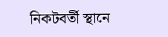নিকটবর্তী স্থানে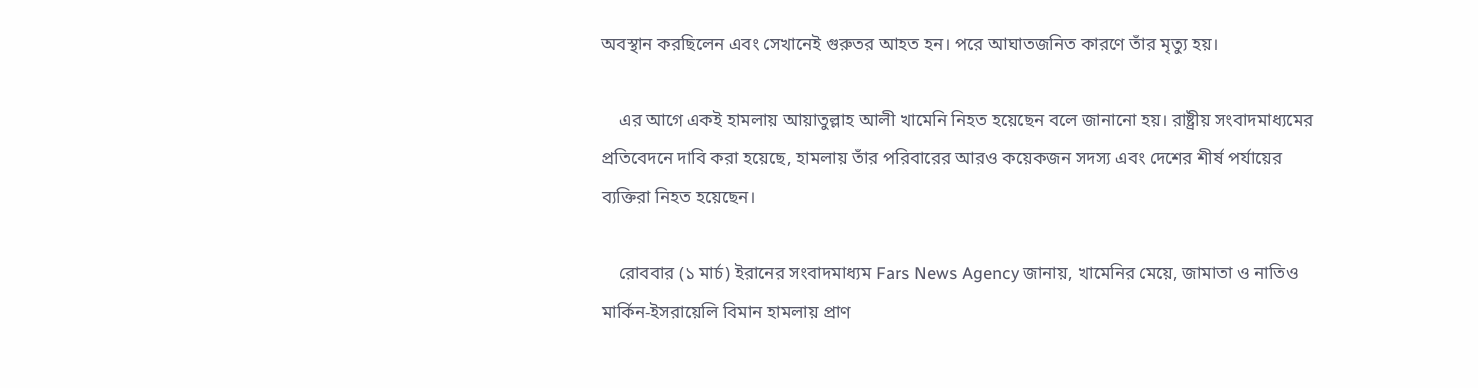অবস্থান করছিলেন এবং সেখানেই গুরুতর আহত হন। পরে আঘাতজনিত কারণে তাঁর মৃত্যু হয়।

    এর আগে একই হামলায় আয়াতুল্লাহ আলী খামেনি নিহত হয়েছেন বলে জানানো হয়। রাষ্ট্রীয় সংবাদমাধ্যমের প্রতিবেদনে দাবি করা হয়েছে, হামলায় তাঁর পরিবারের আরও কয়েকজন সদস্য এবং দেশের শীর্ষ পর্যায়ের ব্যক্তিরা নিহত হয়েছেন।

    রোববার (১ মার্চ) ইরানের সংবাদমাধ্যম Fars News Agency জানায়, খামেনির মেয়ে, জামাতা ও নাতিও মার্কিন-ইসরায়েলি বিমান হামলায় প্রাণ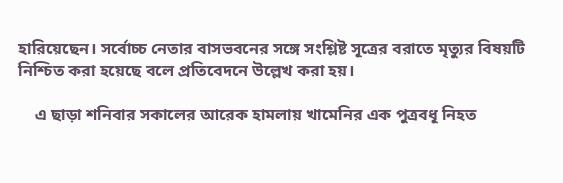হারিয়েছেন। সর্বোচ্চ নেতার বাসভবনের সঙ্গে সংশ্লিষ্ট সূত্রের বরাতে মৃত্যুর বিষয়টি নিশ্চিত করা হয়েছে বলে প্রতিবেদনে উল্লেখ করা হয়।

    এ ছাড়া শনিবার সকালের আরেক হামলায় খামেনির এক পুত্রবধূ নিহত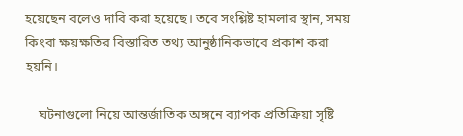হয়েছেন বলেও দাবি করা হয়েছে। তবে সংশ্লিষ্ট হামলার স্থান, সময় কিংবা ক্ষয়ক্ষতির বিস্তারিত তথ্য আনুষ্ঠানিকভাবে প্রকাশ করা হয়নি।

    ঘটনাগুলো নিয়ে আন্তর্জাতিক অঙ্গনে ব্যাপক প্রতিক্রিয়া সৃষ্টি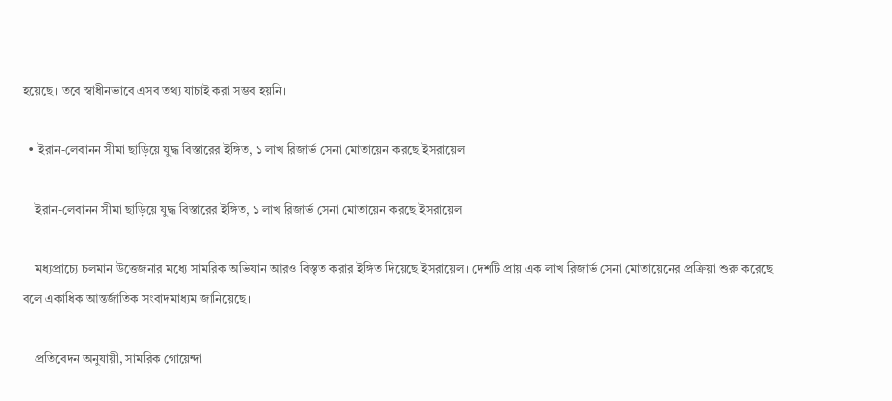হয়েছে। তবে স্বাধীনভাবে এসব তথ্য যাচাই করা সম্ভব হয়নি।

  • ইরান-লেবানন সীমা ছাড়িয়ে যুদ্ধ বিস্তারের ইঙ্গিত, ১ লাখ রিজার্ভ সেনা মোতায়েন করছে ইসরায়েল

    ইরান-লেবানন সীমা ছাড়িয়ে যুদ্ধ বিস্তারের ইঙ্গিত, ১ লাখ রিজার্ভ সেনা মোতায়েন করছে ইসরায়েল

    মধ্যপ্রাচ্যে চলমান উত্তেজনার মধ্যে সামরিক অভিযান আরও বিস্তৃত করার ইঙ্গিত দিয়েছে ইসরায়েল। দেশটি প্রায় এক লাখ রিজার্ভ সেনা মোতায়েনের প্রক্রিয়া শুরু করেছে বলে একাধিক আন্তর্জাতিক সংবাদমাধ্যম জানিয়েছে।

    প্রতিবেদন অনুযায়ী, সামরিক গোয়েন্দা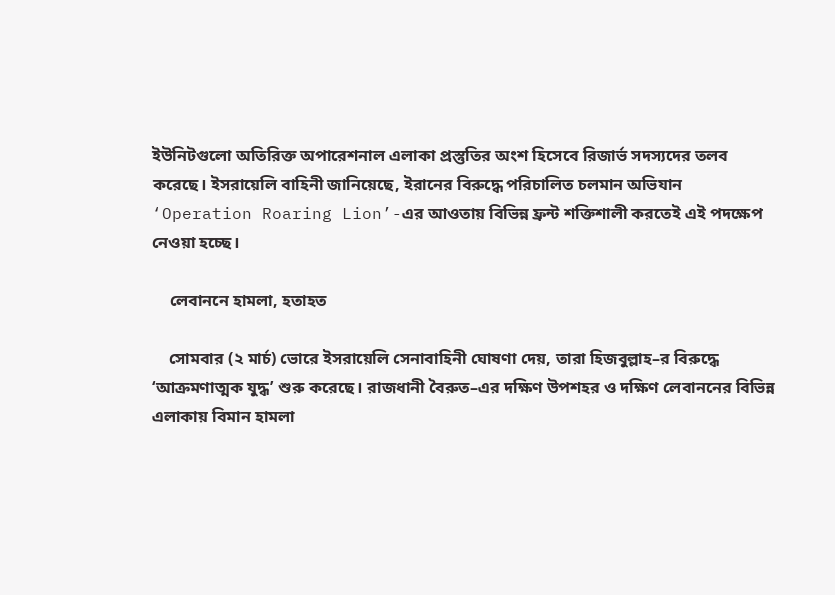ইউনিটগুলো অতিরিক্ত অপারেশনাল এলাকা প্রস্তুতির অংশ হিসেবে রিজার্ভ সদস্যদের তলব করেছে। ইসরায়েলি বাহিনী জানিয়েছে, ইরানের বিরুদ্ধে পরিচালিত চলমান অভিযান ‘Operation Roaring Lion’-এর আওতায় বিভিন্ন ফ্রন্ট শক্তিশালী করতেই এই পদক্ষেপ নেওয়া হচ্ছে।

    লেবাননে হামলা, হতাহত

    সোমবার (২ মার্চ) ভোরে ইসরায়েলি সেনাবাহিনী ঘোষণা দেয়, তারা হিজবুল্লাহ–র বিরুদ্ধে ‘আক্রমণাত্মক যুদ্ধ’ শুরু করেছে। রাজধানী বৈরুত–এর দক্ষিণ উপশহর ও দক্ষিণ লেবাননের বিভিন্ন এলাকায় বিমান হামলা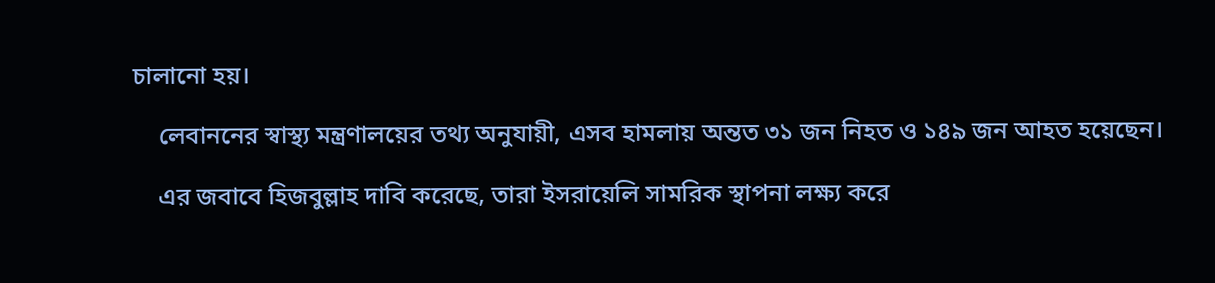চালানো হয়।

    লেবাননের স্বাস্থ্য মন্ত্রণালয়ের তথ্য অনুযায়ী, এসব হামলায় অন্তত ৩১ জন নিহত ও ১৪৯ জন আহত হয়েছেন।

    এর জবাবে হিজবুল্লাহ দাবি করেছে, তারা ইসরায়েলি সামরিক স্থাপনা লক্ষ্য করে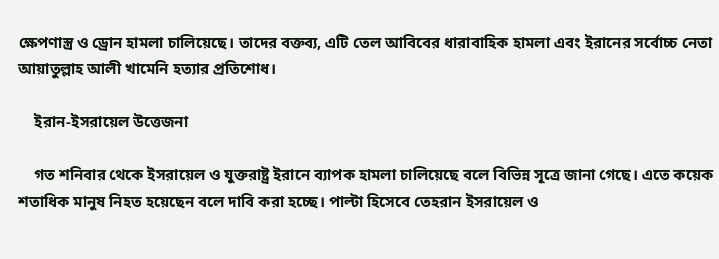ক্ষেপণাস্ত্র ও ড্রোন হামলা চালিয়েছে। তাদের বক্তব্য, এটি তেল আবিবের ধারাবাহিক হামলা এবং ইরানের সর্বোচ্চ নেতা আয়াতুল্লাহ আলী খামেনি হত্যার প্রতিশোধ।

    ইরান-ইসরায়েল উত্তেজনা

    গত শনিবার থেকে ইসরায়েল ও যুক্তরাষ্ট্র ইরানে ব্যাপক হামলা চালিয়েছে বলে বিভিন্ন সূত্রে জানা গেছে। এতে কয়েক শতাধিক মানুষ নিহত হয়েছেন বলে দাবি করা হচ্ছে। পাল্টা হিসেবে তেহরান ইসরায়েল ও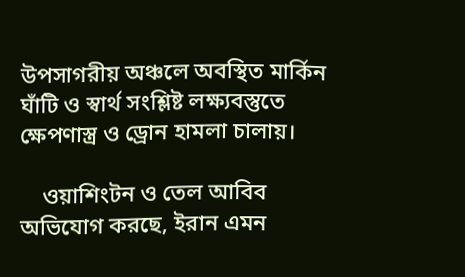উপসাগরীয় অঞ্চলে অবস্থিত মার্কিন ঘাঁটি ও স্বার্থ সংশ্লিষ্ট লক্ষ্যবস্তুতে ক্ষেপণাস্ত্র ও ড্রোন হামলা চালায়।

    ওয়াশিংটন ও তেল আবিব অভিযোগ করছে, ইরান এমন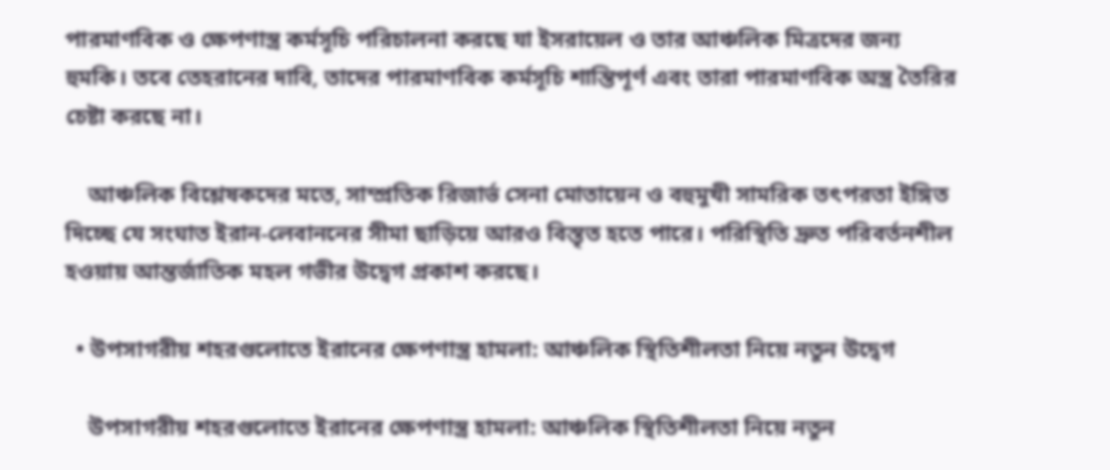পারমাণবিক ও ক্ষেপণাস্ত্র কর্মসূচি পরিচালনা করছে যা ইসরায়েল ও তার আঞ্চলিক মিত্রদের জন্য হুমকি। তবে তেহরানের দাবি, তাদের পারমাণবিক কর্মসূচি শান্তিপূর্ণ এবং তারা পারমাণবিক অস্ত্র তৈরির চেষ্টা করছে না।

    আঞ্চলিক বিশ্লেষকদের মতে, সাম্প্রতিক রিজার্ভ সেনা মোতায়েন ও বহুমুখী সামরিক তৎপরতা ইঙ্গিত দিচ্ছে যে সংঘাত ইরান-লেবাননের সীমা ছাড়িয়ে আরও বিস্তৃত হতে পারে। পরিস্থিতি দ্রুত পরিবর্তনশীল হওয়ায় আন্তর্জাতিক মহল গভীর উদ্বেগ প্রকাশ করছে।

  • উপসাগরীয় শহরগুলোতে ইরানের ক্ষেপণাস্ত্র হামলা: আঞ্চলিক স্থিতিশীলতা নিয়ে নতুন উদ্বেগ

    উপসাগরীয় শহরগুলোতে ইরানের ক্ষেপণাস্ত্র হামলা: আঞ্চলিক স্থিতিশীলতা নিয়ে নতুন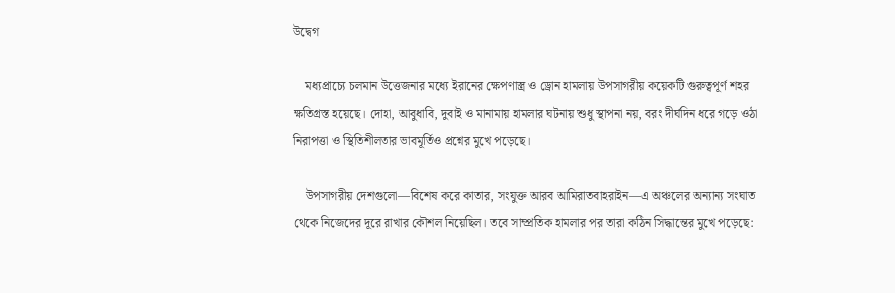উদ্বেগ

    মধ্যপ্রাচ্যে চলমান উত্তেজনার মধ্যে ইরানের ক্ষেপণাস্ত্র ও ড্রোন হামলায় উপসাগরীয় কয়েকটি গুরুত্বপূর্ণ শহর ক্ষতিগ্রস্ত হয়েছে। দোহা, আবুধাবি, দুবাই ও মানামায় হামলার ঘটনায় শুধু স্থাপনা নয়, বরং দীর্ঘদিন ধরে গড়ে ওঠা নিরাপত্তা ও স্থিতিশীলতার ভাবমূর্তিও প্রশ্নের মুখে পড়েছে।

    উপসাগরীয় দেশগুলো—বিশেষ করে কাতার, সংযুক্ত আরব আমিরাতবাহরাইন—এ অঞ্চলের অন্যান্য সংঘাত থেকে নিজেদের দূরে রাখার কৌশল নিয়েছিল। তবে সাম্প্রতিক হামলার পর তারা কঠিন সিদ্ধান্তের মুখে পড়েছে: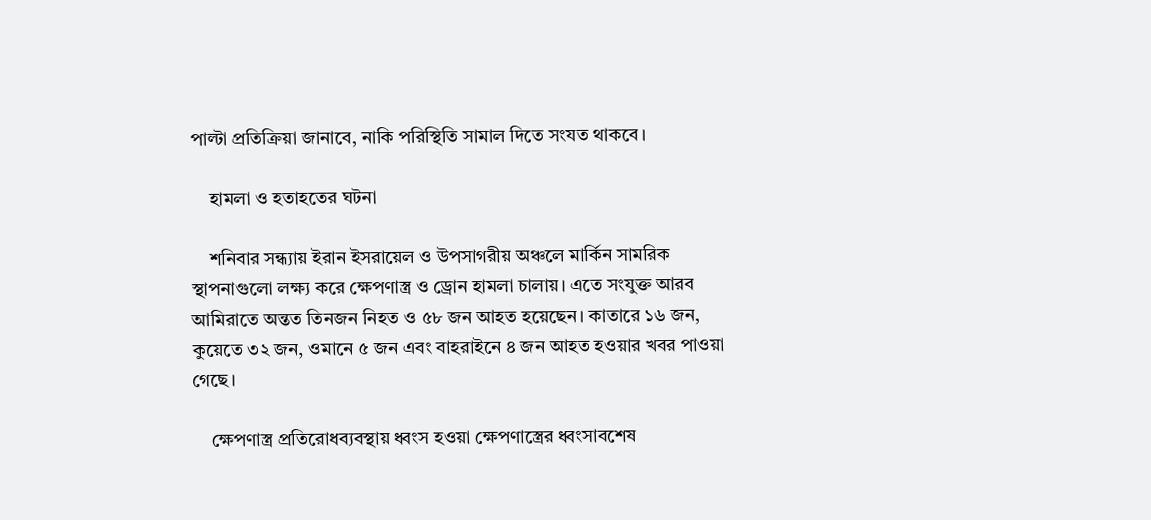পাল্টা প্রতিক্রিয়া জানাবে, নাকি পরিস্থিতি সামাল দিতে সংযত থাকবে।

    হামলা ও হতাহতের ঘটনা

    শনিবার সন্ধ্যায় ইরান ইসরায়েল ও উপসাগরীয় অঞ্চলে মার্কিন সামরিক স্থাপনাগুলো লক্ষ্য করে ক্ষেপণাস্ত্র ও ড্রোন হামলা চালায়। এতে সংযুক্ত আরব আমিরাতে অন্তত তিনজন নিহত ও ৫৮ জন আহত হয়েছেন। কাতারে ১৬ জন, কুয়েতে ৩২ জন, ওমানে ৫ জন এবং বাহরাইনে ৪ জন আহত হওয়ার খবর পাওয়া গেছে।

    ক্ষেপণাস্ত্র প্রতিরোধব্যবস্থায় ধ্বংস হওয়া ক্ষেপণাস্ত্রের ধ্বংসাবশেষ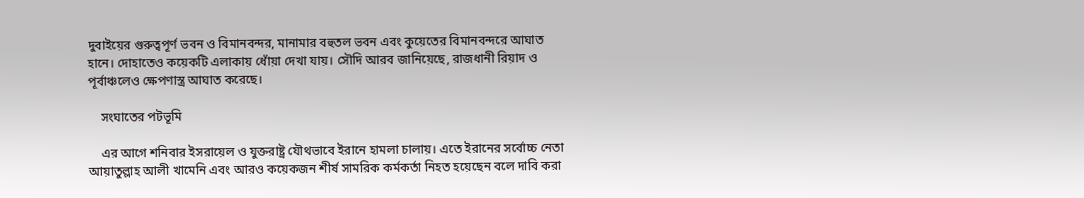দুবাইয়ের গুরুত্বপূর্ণ ভবন ও বিমানবন্দর, মানামার বহুতল ভবন এবং কুয়েতের বিমানবন্দরে আঘাত হানে। দোহাতেও কয়েকটি এলাকায় ধোঁয়া দেখা যায়। সৌদি আরব জানিয়েছে, রাজধানী রিয়াদ ও পূর্বাঞ্চলেও ক্ষেপণাস্ত্র আঘাত করেছে।

    সংঘাতের পটভূমি

    এর আগে শনিবার ইসরায়েল ও যুক্তরাষ্ট্র যৌথভাবে ইরানে হামলা চালায়। এতে ইরানের সর্বোচ্চ নেতা আয়াতুল্লাহ আলী খামেনি এবং আরও কয়েকজন শীর্ষ সামরিক কর্মকর্তা নিহত হয়েছেন বলে দাবি করা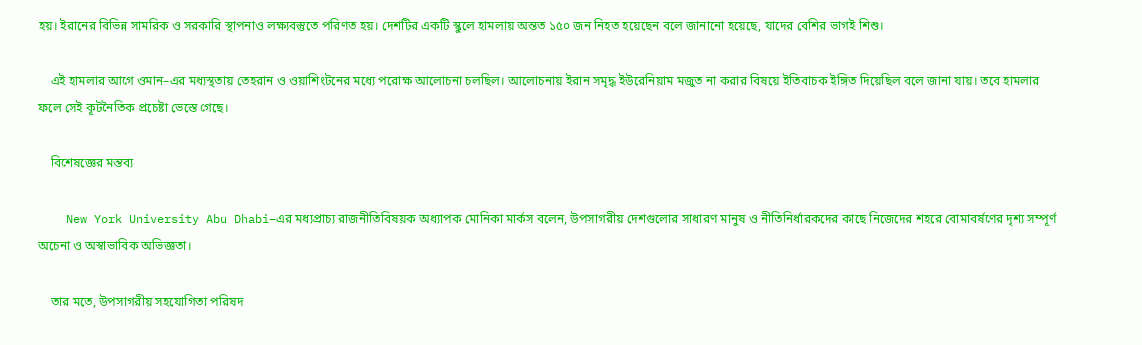হয়। ইরানের বিভিন্ন সামরিক ও সরকারি স্থাপনাও লক্ষ্যবস্তুতে পরিণত হয়। দেশটির একটি স্কুলে হামলায় অন্তত ১৫০ জন নিহত হয়েছেন বলে জানানো হয়েছে, যাদের বেশির ভাগই শিশু।

    এই হামলার আগে ওমান–এর মধ্যস্থতায় তেহরান ও ওয়াশিংটনের মধ্যে পরোক্ষ আলোচনা চলছিল। আলোচনায় ইরান সমৃদ্ধ ইউরেনিয়াম মজুত না করার বিষয়ে ইতিবাচক ইঙ্গিত দিয়েছিল বলে জানা যায়। তবে হামলার ফলে সেই কূটনৈতিক প্রচেষ্টা ভেস্তে গেছে।

    বিশেষজ্ঞের মন্তব্য

    New York University Abu Dhabi–এর মধ্যপ্রাচ্য রাজনীতিবিষয়ক অধ্যাপক মোনিকা মার্কস বলেন, উপসাগরীয় দেশগুলোর সাধারণ মানুষ ও নীতিনির্ধারকদের কাছে নিজেদের শহরে বোমাবর্ষণের দৃশ্য সম্পূর্ণ অচেনা ও অস্বাভাবিক অভিজ্ঞতা।

    তার মতে, উপসাগরীয় সহযোগিতা পরিষদ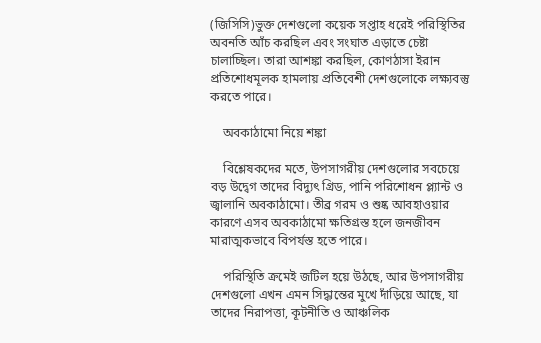(জিসিসি)ভুক্ত দেশগুলো কয়েক সপ্তাহ ধরেই পরিস্থিতির অবনতি আঁচ করছিল এবং সংঘাত এড়াতে চেষ্টা চালাচ্ছিল। তারা আশঙ্কা করছিল, কোণঠাসা ইরান প্রতিশোধমূলক হামলায় প্রতিবেশী দেশগুলোকে লক্ষ্যবস্তু করতে পারে।

    অবকাঠামো নিয়ে শঙ্কা

    বিশ্লেষকদের মতে, উপসাগরীয় দেশগুলোর সবচেয়ে বড় উদ্বেগ তাদের বিদ্যুৎ গ্রিড, পানি পরিশোধন প্ল্যান্ট ও জ্বালানি অবকাঠামো। তীব্র গরম ও শুষ্ক আবহাওয়ার কারণে এসব অবকাঠামো ক্ষতিগ্রস্ত হলে জনজীবন মারাত্মকভাবে বিপর্যস্ত হতে পারে।

    পরিস্থিতি ক্রমেই জটিল হয়ে উঠছে, আর উপসাগরীয় দেশগুলো এখন এমন সিদ্ধান্তের মুখে দাঁড়িয়ে আছে, যা তাদের নিরাপত্তা, কূটনীতি ও আঞ্চলিক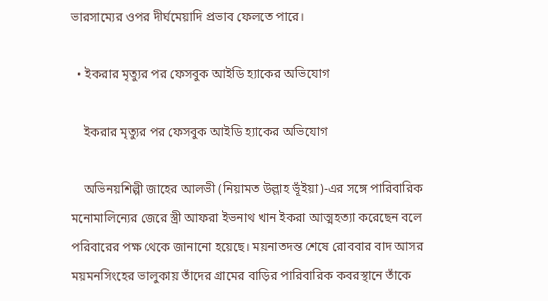ভারসাম্যের ওপর দীর্ঘমেয়াদি প্রভাব ফেলতে পারে।

  • ইকরার মৃত্যুর পর ফেসবুক আইডি হ্যাকের অভিযোগ

    ইকরার মৃত্যুর পর ফেসবুক আইডি হ্যাকের অভিযোগ

    অভিনয়শিল্পী জাহের আলভী (নিয়ামত উল্লাহ ভূঁইয়া)-এর সঙ্গে পারিবারিক মনোমালিন্যের জেরে স্ত্রী আফরা ইভনাথ খান ইকরা আত্মহত্যা করেছেন বলে পরিবারের পক্ষ থেকে জানানো হয়েছে। ময়নাতদন্ত শেষে রোববার বাদ আসর ময়মনসিংহের ভালুকায় তাঁদের গ্রামের বাড়ির পারিবারিক কবরস্থানে তাঁকে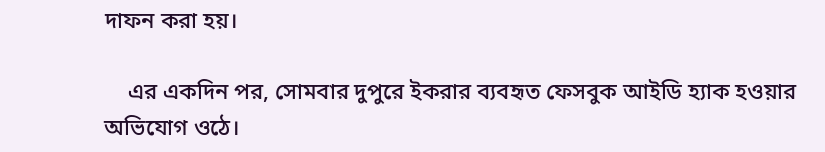দাফন করা হয়।

    এর একদিন পর, সোমবার দুপুরে ইকরার ব্যবহৃত ফেসবুক আইডি হ্যাক হওয়ার অভিযোগ ওঠে।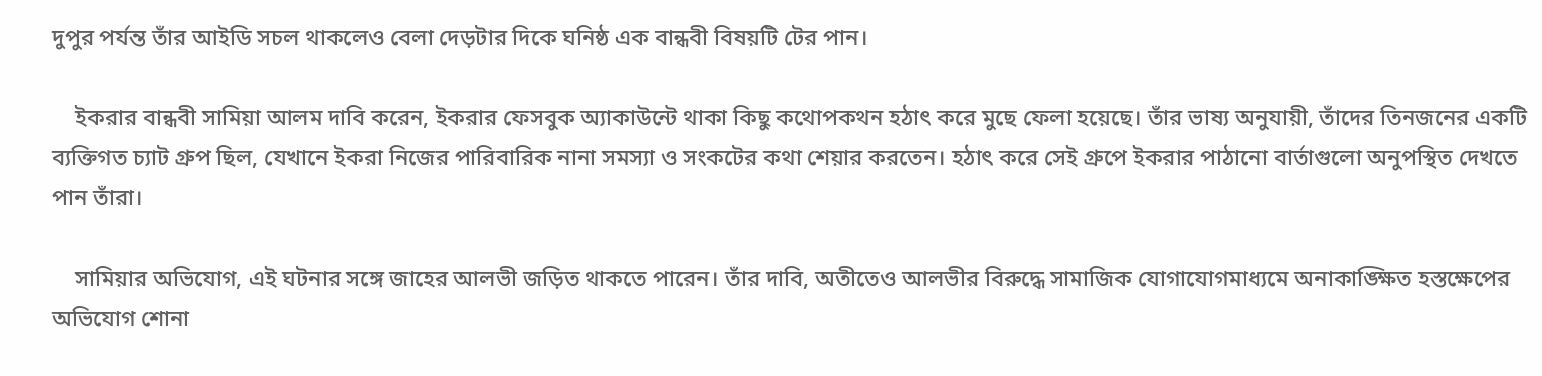দুপুর পর্যন্ত তাঁর আইডি সচল থাকলেও বেলা দেড়টার দিকে ঘনিষ্ঠ এক বান্ধবী বিষয়টি টের পান।

    ইকরার বান্ধবী সামিয়া আলম দাবি করেন, ইকরার ফেসবুক অ্যাকাউন্টে থাকা কিছু কথোপকথন হঠাৎ করে মুছে ফেলা হয়েছে। তাঁর ভাষ্য অনুযায়ী, তাঁদের তিনজনের একটি ব্যক্তিগত চ্যাট গ্রুপ ছিল, যেখানে ইকরা নিজের পারিবারিক নানা সমস্যা ও সংকটের কথা শেয়ার করতেন। হঠাৎ করে সেই গ্রুপে ইকরার পাঠানো বার্তাগুলো অনুপস্থিত দেখতে পান তাঁরা।

    সামিয়ার অভিযোগ, এই ঘটনার সঙ্গে জাহের আলভী জড়িত থাকতে পারেন। তাঁর দাবি, অতীতেও আলভীর বিরুদ্ধে সামাজিক যোগাযোগমাধ্যমে অনাকাঙ্ক্ষিত হস্তক্ষেপের অভিযোগ শোনা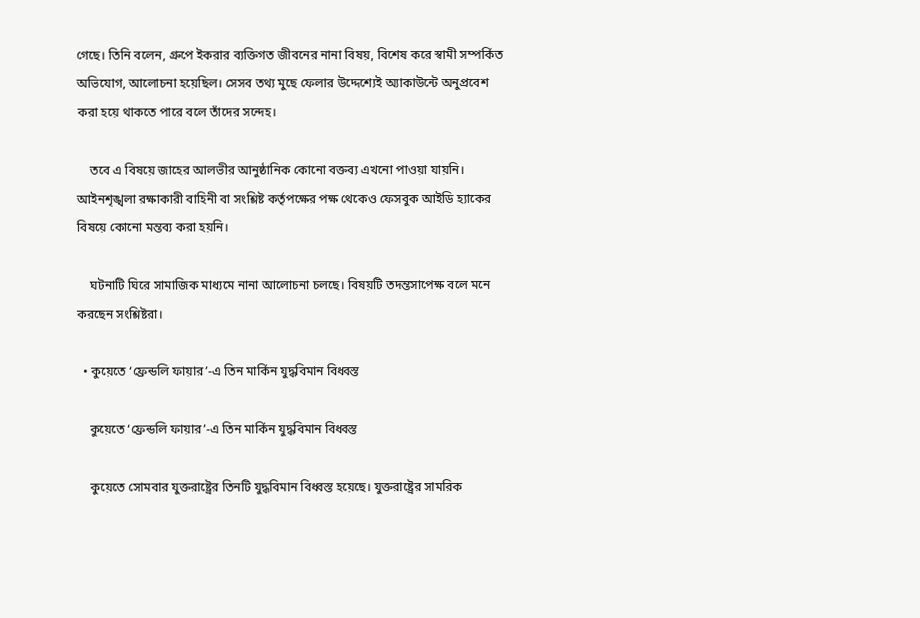গেছে। তিনি বলেন, গ্রুপে ইকরার ব্যক্তিগত জীবনের নানা বিষয়, বিশেষ করে স্বামী সম্পর্কিত অভিযোগ, আলোচনা হয়েছিল। সেসব তথ্য মুছে ফেলার উদ্দেশ্যেই অ্যাকাউন্টে অনুপ্রবেশ করা হয়ে থাকতে পারে বলে তাঁদের সন্দেহ।

    তবে এ বিষয়ে জাহের আলভীর আনুষ্ঠানিক কোনো বক্তব্য এখনো পাওয়া যায়নি। আইনশৃঙ্খলা রক্ষাকারী বাহিনী বা সংশ্লিষ্ট কর্তৃপক্ষের পক্ষ থেকেও ফেসবুক আইডি হ্যাকের বিষয়ে কোনো মন্তব্য করা হয়নি।

    ঘটনাটি ঘিরে সামাজিক মাধ্যমে নানা আলোচনা চলছে। বিষয়টি তদন্তসাপেক্ষ বলে মনে করছেন সংশ্লিষ্টরা।

  • কুয়েতে ‘ফ্রেন্ডলি ফায়ার’-এ তিন মার্কিন যুদ্ধবিমান বিধ্বস্ত

    কুয়েতে ‘ফ্রেন্ডলি ফায়ার’-এ তিন মার্কিন যুদ্ধবিমান বিধ্বস্ত

    কুয়েতে সোমবার যুক্তরাষ্ট্রের তিনটি যুদ্ধবিমান বিধ্বস্ত হয়েছে। যুক্তরাষ্ট্রের সামরিক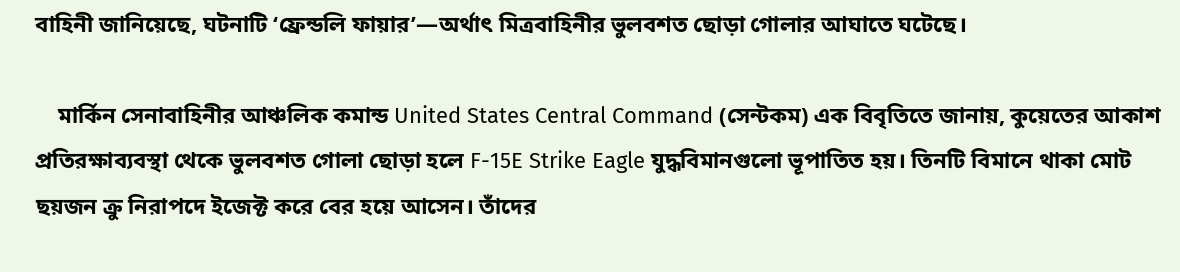বাহিনী জানিয়েছে, ঘটনাটি ‘ফ্রেন্ডলি ফায়ার’—অর্থাৎ মিত্রবাহিনীর ভুলবশত ছোড়া গোলার আঘাতে ঘটেছে।

    মার্কিন সেনাবাহিনীর আঞ্চলিক কমান্ড United States Central Command (সেন্টকম) এক বিবৃতিতে জানায়, কুয়েতের আকাশ প্রতিরক্ষাব্যবস্থা থেকে ভুলবশত গোলা ছোড়া হলে F-15E Strike Eagle যুদ্ধবিমানগুলো ভূপাতিত হয়। তিনটি বিমানে থাকা মোট ছয়জন ক্রু নিরাপদে ইজেক্ট করে বের হয়ে আসেন। তাঁদের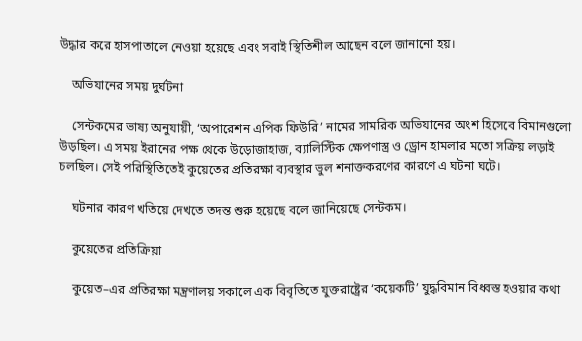উদ্ধার করে হাসপাতালে নেওয়া হয়েছে এবং সবাই স্থিতিশীল আছেন বলে জানানো হয়।

    অভিযানের সময় দুর্ঘটনা

    সেন্টকমের ভাষ্য অনুযায়ী, ‘অপারেশন এপিক ফিউরি’ নামের সামরিক অভিযানের অংশ হিসেবে বিমানগুলো উড়ছিল। এ সময় ইরানের পক্ষ থেকে উড়োজাহাজ, ব্যালিস্টিক ক্ষেপণাস্ত্র ও ড্রোন হামলার মতো সক্রিয় লড়াই চলছিল। সেই পরিস্থিতিতেই কুয়েতের প্রতিরক্ষা ব্যবস্থার ভুল শনাক্তকরণের কারণে এ ঘটনা ঘটে।

    ঘটনার কারণ খতিয়ে দেখতে তদন্ত শুরু হয়েছে বলে জানিয়েছে সেন্টকম।

    কুয়েতের প্রতিক্রিয়া

    কুয়েত–এর প্রতিরক্ষা মন্ত্রণালয় সকালে এক বিবৃতিতে যুক্তরাষ্ট্রের ‘কয়েকটি’ যুদ্ধবিমান বিধ্বস্ত হওয়ার কথা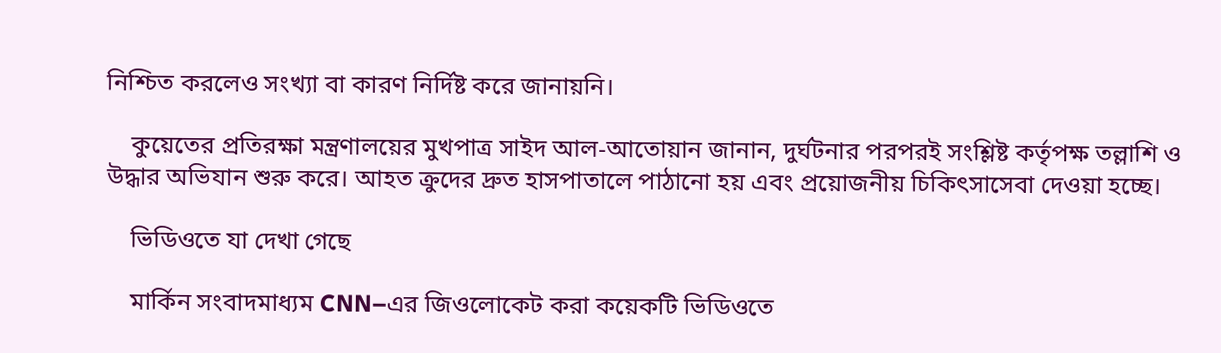নিশ্চিত করলেও সংখ্যা বা কারণ নির্দিষ্ট করে জানায়নি।

    কুয়েতের প্রতিরক্ষা মন্ত্রণালয়ের মুখপাত্র সাইদ আল-আতোয়ান জানান, দুর্ঘটনার পরপরই সংশ্লিষ্ট কর্তৃপক্ষ তল্লাশি ও উদ্ধার অভিযান শুরু করে। আহত ক্রুদের দ্রুত হাসপাতালে পাঠানো হয় এবং প্রয়োজনীয় চিকিৎসাসেবা দেওয়া হচ্ছে।

    ভিডিওতে যা দেখা গেছে

    মার্কিন সংবাদমাধ্যম CNN–এর জিওলোকেট করা কয়েকটি ভিডিওতে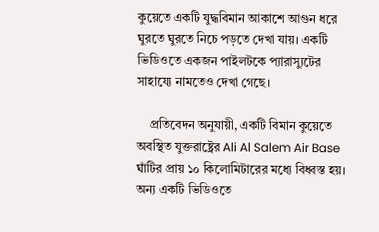কুয়েতে একটি যুদ্ধবিমান আকাশে আগুন ধরে ঘুরতে ঘুরতে নিচে পড়তে দেখা যায়। একটি ভিডিওতে একজন পাইলটকে প্যারাস্যুটের সাহায্যে নামতেও দেখা গেছে।

    প্রতিবেদন অনুযায়ী, একটি বিমান কুয়েতে অবস্থিত যুক্তরাষ্ট্রের Ali Al Salem Air Base ঘাঁটির প্রায় ১০ কিলোমিটারের মধ্যে বিধ্বস্ত হয়। অন্য একটি ভিডিওতে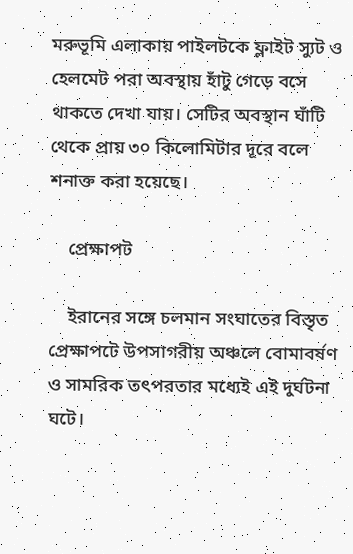মরুভূমি এলাকায় পাইলটকে ফ্লাইট স্যুট ও হেলমেট পরা অবস্থায় হাঁটু গেড়ে বসে থাকতে দেখা যায়। সেটির অবস্থান ঘাঁটি থেকে প্রায় ৩০ কিলোমিটার দূরে বলে শনাক্ত করা হয়েছে।

    প্রেক্ষাপট

    ইরানের সঙ্গে চলমান সংঘাতের বিস্তৃত প্রেক্ষাপটে উপসাগরীয় অঞ্চলে বোমাবর্ষণ ও সামরিক তৎপরতার মধ্যেই এই দুর্ঘটনা ঘটে।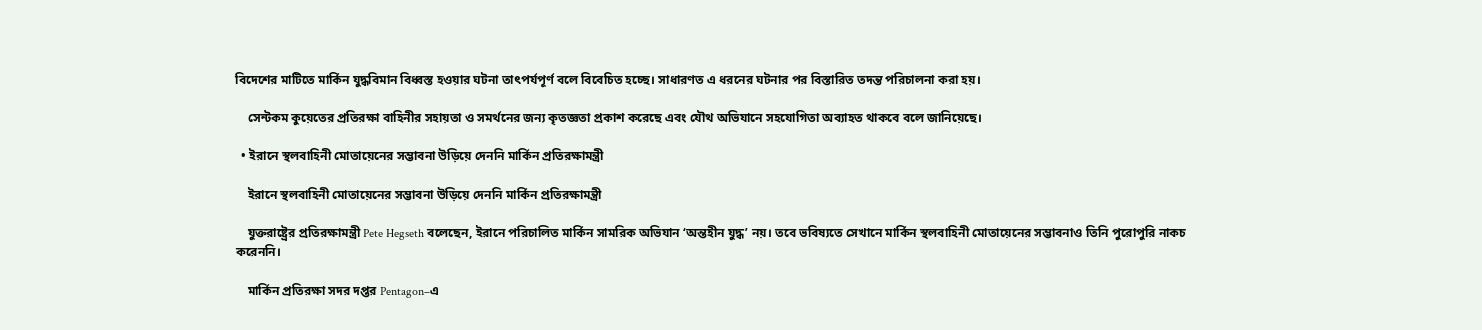বিদেশের মাটিতে মার্কিন যুদ্ধবিমান বিধ্বস্ত হওয়ার ঘটনা তাৎপর্যপূর্ণ বলে বিবেচিত হচ্ছে। সাধারণত এ ধরনের ঘটনার পর বিস্তারিত তদন্ত পরিচালনা করা হয়।

    সেন্টকম কুয়েতের প্রতিরক্ষা বাহিনীর সহায়তা ও সমর্থনের জন্য কৃতজ্ঞতা প্রকাশ করেছে এবং যৌথ অভিযানে সহযোগিতা অব্যাহত থাকবে বলে জানিয়েছে।

  • ইরানে স্থলবাহিনী মোতায়েনের সম্ভাবনা উড়িয়ে দেননি মার্কিন প্রতিরক্ষামন্ত্রী

    ইরানে স্থলবাহিনী মোতায়েনের সম্ভাবনা উড়িয়ে দেননি মার্কিন প্রতিরক্ষামন্ত্রী

    যুক্তরাষ্ট্রের প্রতিরক্ষামন্ত্রী Pete Hegseth বলেছেন, ইরানে পরিচালিত মার্কিন সামরিক অভিযান ‘অন্তহীন যুদ্ধ’ নয়। তবে ভবিষ্যতে সেখানে মার্কিন স্থলবাহিনী মোতায়েনের সম্ভাবনাও তিনি পুরোপুরি নাকচ করেননি।

    মার্কিন প্রতিরক্ষা সদর দপ্তর Pentagon–এ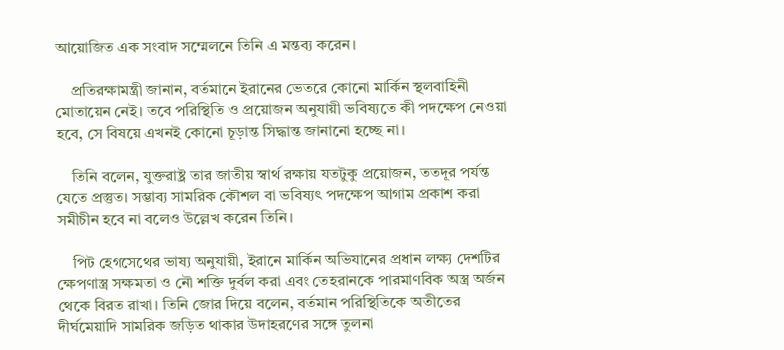আয়োজিত এক সংবাদ সম্মেলনে তিনি এ মন্তব্য করেন।

    প্রতিরক্ষামন্ত্রী জানান, বর্তমানে ইরানের ভেতরে কোনো মার্কিন স্থলবাহিনী মোতায়েন নেই। তবে পরিস্থিতি ও প্রয়োজন অনুযায়ী ভবিষ্যতে কী পদক্ষেপ নেওয়া হবে, সে বিষয়ে এখনই কোনো চূড়ান্ত সিদ্ধান্ত জানানো হচ্ছে না।

    তিনি বলেন, যুক্তরাষ্ট্র তার জাতীয় স্বার্থ রক্ষায় যতটুকু প্রয়োজন, ততদূর পর্যন্ত যেতে প্রস্তুত। সম্ভাব্য সামরিক কৌশল বা ভবিষ্যৎ পদক্ষেপ আগাম প্রকাশ করা সমীচীন হবে না বলেও উল্লেখ করেন তিনি।

    পিট হেগসেথের ভাষ্য অনুযায়ী, ইরানে মার্কিন অভিযানের প্রধান লক্ষ্য দেশটির ক্ষেপণাস্ত্র সক্ষমতা ও নৌ শক্তি দুর্বল করা এবং তেহরানকে পারমাণবিক অস্ত্র অর্জন থেকে বিরত রাখা। তিনি জোর দিয়ে বলেন, বর্তমান পরিস্থিতিকে অতীতের দীর্ঘমেয়াদি সামরিক জড়িত থাকার উদাহরণের সঙ্গে তুলনা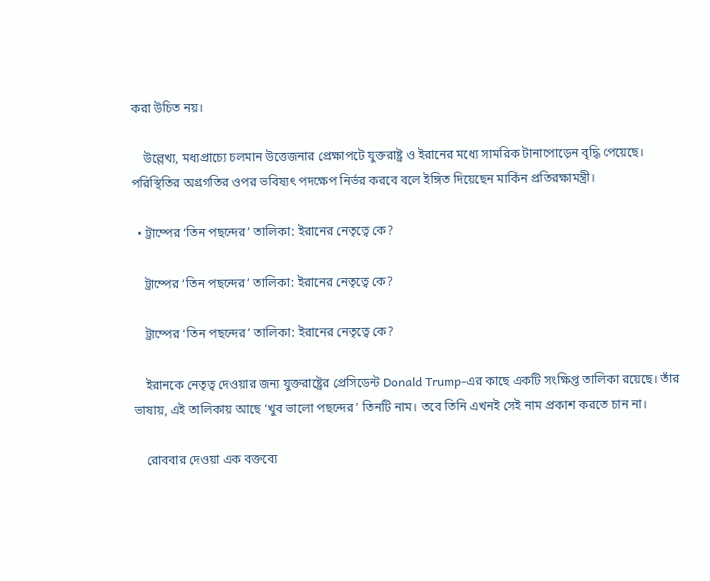করা উচিত নয়।

    উল্লেখ্য, মধ্যপ্রাচ্যে চলমান উত্তেজনার প্রেক্ষাপটে যুক্তরাষ্ট্র ও ইরানের মধ্যে সামরিক টানাপোড়েন বৃদ্ধি পেয়েছে। পরিস্থিতির অগ্রগতির ওপর ভবিষ্যৎ পদক্ষেপ নির্ভর করবে বলে ইঙ্গিত দিয়েছেন মার্কিন প্রতিরক্ষামন্ত্রী।

  • ট্রাম্পের ‘তিন পছন্দের’ তালিকা: ইরানের নেতৃত্বে কে?

    ট্রাম্পের ‘তিন পছন্দের’ তালিকা: ইরানের নেতৃত্বে কে?

    ট্রাম্পের ‘তিন পছন্দের’ তালিকা: ইরানের নেতৃত্বে কে?

    ইরানকে নেতৃত্ব দেওয়ার জন্য যুক্তরাষ্ট্রের প্রেসিডেন্ট Donald Trump-এর কাছে একটি সংক্ষিপ্ত তালিকা রয়েছে। তাঁর ভাষায়, এই তালিকায় আছে ‘খুব ভালো পছন্দের’ তিনটি নাম। তবে তিনি এখনই সেই নাম প্রকাশ করতে চান না।

    রোববার দেওয়া এক বক্তব্যে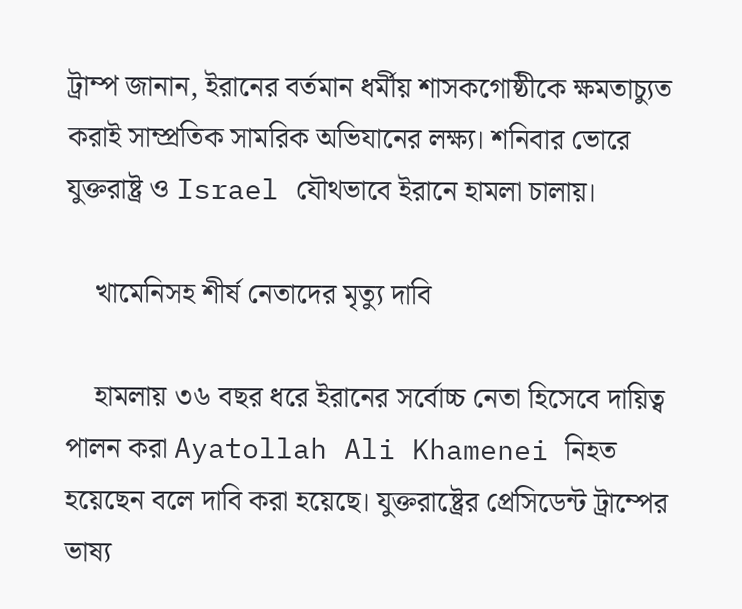ট্রাম্প জানান, ইরানের বর্তমান ধর্মীয় শাসকগোষ্ঠীকে ক্ষমতাচ্যুত করাই সাম্প্রতিক সামরিক অভিযানের লক্ষ্য। শনিবার ভোরে যুক্তরাষ্ট্র ও Israel যৌথভাবে ইরানে হামলা চালায়।

    খামেনিসহ শীর্ষ নেতাদের মৃত্যু দাবি

    হামলায় ৩৬ বছর ধরে ইরানের সর্বোচ্চ নেতা হিসেবে দায়িত্ব পালন করা Ayatollah Ali Khamenei নিহত হয়েছেন বলে দাবি করা হয়েছে। যুক্তরাষ্ট্রের প্রেসিডেন্ট ট্রাম্পের ভাষ্য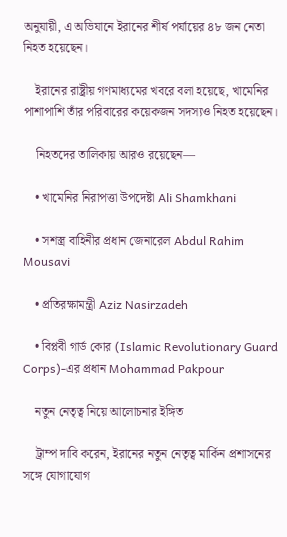অনুযায়ী, এ অভিযানে ইরানের শীর্ষ পর্যায়ের ৪৮ জন নেতা নিহত হয়েছেন।

    ইরানের রাষ্ট্রীয় গণমাধ্যমের খবরে বলা হয়েছে, খামেনির পাশাপাশি তাঁর পরিবারের কয়েকজন সদস্যও নিহত হয়েছেন।

    নিহতদের তালিকায় আরও রয়েছেন—

    • খামেনির নিরাপত্তা উপদেষ্টা Ali Shamkhani

    • সশস্ত্র বাহিনীর প্রধান জেনারেল Abdul Rahim Mousavi

    • প্রতিরক্ষামন্ত্রী Aziz Nasirzadeh

    • বিপ্লবী গার্ড কোর (Islamic Revolutionary Guard Corps)-এর প্রধান Mohammad Pakpour

    নতুন নেতৃত্ব নিয়ে আলোচনার ইঙ্গিত

    ট্রাম্প দাবি করেন, ইরানের নতুন নেতৃত্ব মার্কিন প্রশাসনের সঙ্গে যোগাযোগ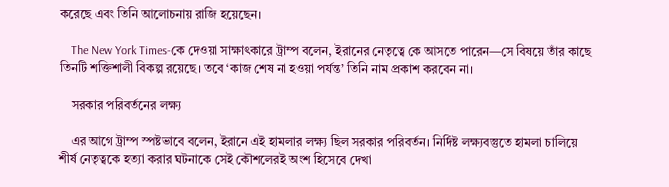করেছে এবং তিনি আলোচনায় রাজি হয়েছেন।

    The New York Times-কে দেওয়া সাক্ষাৎকারে ট্রাম্প বলেন, ইরানের নেতৃত্বে কে আসতে পারেন—সে বিষয়ে তাঁর কাছে তিনটি শক্তিশালী বিকল্প রয়েছে। তবে ‘কাজ শেষ না হওয়া পর্যন্ত’ তিনি নাম প্রকাশ করবেন না।

    সরকার পরিবর্তনের লক্ষ্য

    এর আগে ট্রাম্প স্পষ্টভাবে বলেন, ইরানে এই হামলার লক্ষ্য ছিল সরকার পরিবর্তন। নির্দিষ্ট লক্ষ্যবস্তুতে হামলা চালিয়ে শীর্ষ নেতৃত্বকে হত্যা করার ঘটনাকে সেই কৌশলেরই অংশ হিসেবে দেখা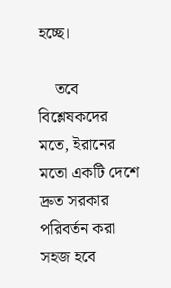হচ্ছে।

    তবে বিশ্লেষকদের মতে, ইরানের মতো একটি দেশে দ্রুত সরকার পরিবর্তন করা সহজ হবে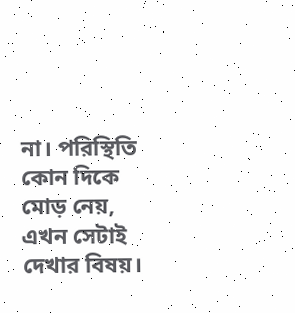না। পরিস্থিতি কোন দিকে মোড় নেয়, এখন সেটাই দেখার বিষয়।